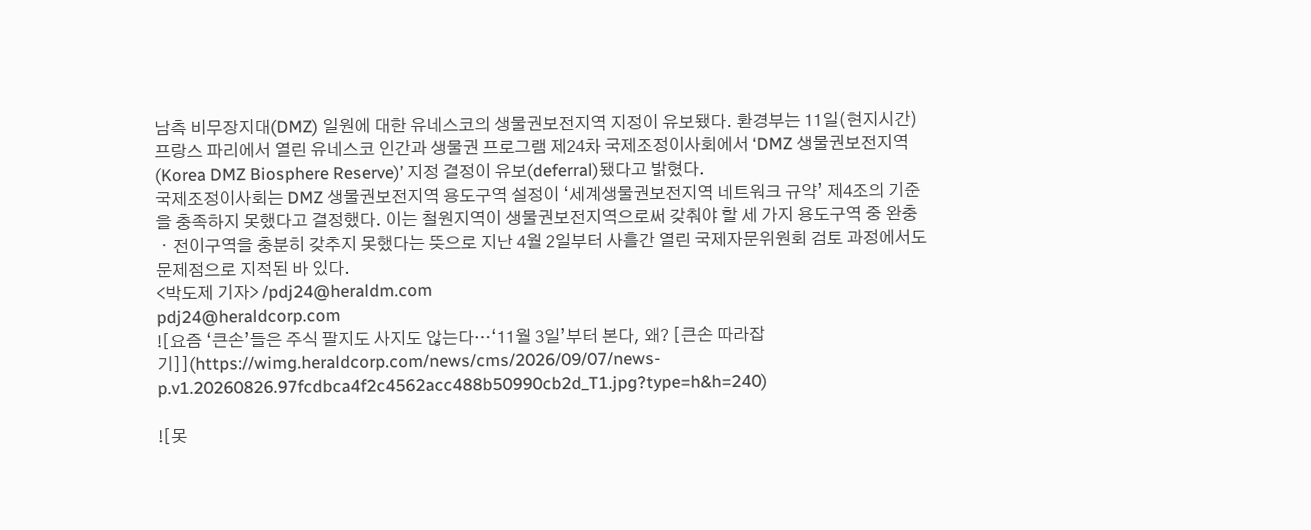남측 비무장지대(DMZ) 일원에 대한 유네스코의 생물권보전지역 지정이 유보됐다. 환경부는 11일(현지시간) 프랑스 파리에서 열린 유네스코 인간과 생물권 프로그램 제24차 국제조정이사회에서 ‘DMZ 생물권보전지역(Korea DMZ Biosphere Reserve)’ 지정 결정이 유보(deferral)됐다고 밝혔다.
국제조정이사회는 DMZ 생물권보전지역 용도구역 설정이 ‘세계생물권보전지역 네트워크 규약’ 제4조의 기준을 충족하지 못했다고 결정했다. 이는 철원지역이 생물권보전지역으로써 갖춰야 할 세 가지 용도구역 중 완충ㆍ전이구역을 충분히 갖추지 못했다는 뜻으로 지난 4월 2일부터 사흘간 열린 국제자문위원회 검토 과정에서도 문제점으로 지적된 바 있다.
<박도제 기자> /pdj24@heraldm.com
pdj24@heraldcorp.com
![요즘 ‘큰손’들은 주식 팔지도 사지도 않는다…‘11월 3일’부터 본다, 왜? [큰손 따라잡기]](https://wimg.heraldcorp.com/news/cms/2026/09/07/news-p.v1.20260826.97fcdbca4f2c4562acc488b50990cb2d_T1.jpg?type=h&h=240)

![못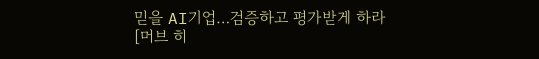믿을 AI기업…검증하고 평가받게 하라[머브 히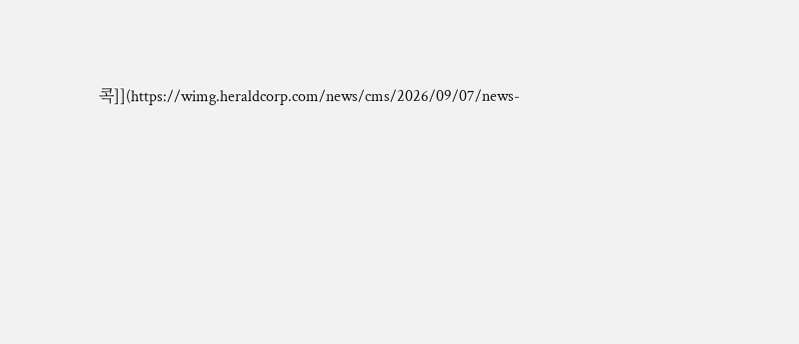콕]](https://wimg.heraldcorp.com/news/cms/2026/09/07/news-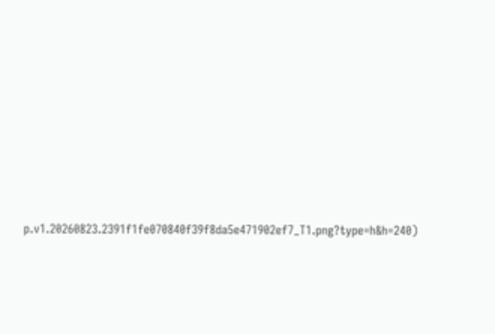p.v1.20260823.2391f1fe070840f39f8da5e471902ef7_T1.png?type=h&h=240)